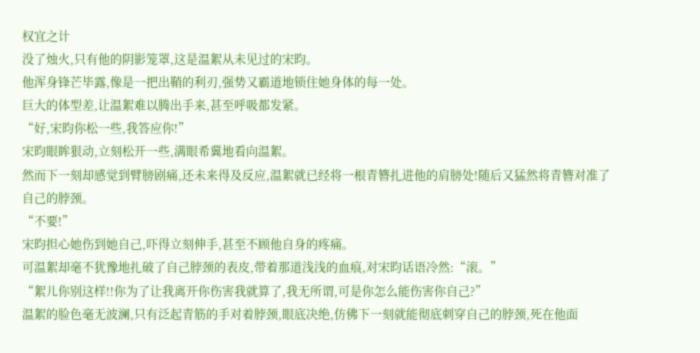权宜之计
没了烛火,只有他的阴影笼罩,这是温絮从未见过的宋昀。
他浑身锋芒毕露,像是一把出鞘的利刃,强势又霸道地锁住她身体的每一处。
巨大的体型差,让温絮难以腾出手来,甚至呼吸都发紧。
“好,宋昀你松一些,我答应你!”
宋昀眼眸狠动,立刻松开一些,满眼希冀地看向温絮。
然而下一刻却感觉到臂膀剧痛,还未来得及反应,温絮就已经将一根青簪扎进他的肩膀处!随后又猛然将青簪对准了自己的脖颈。
“不要!”
宋昀担心她伤到她自己,吓得立刻伸手,甚至不顾他自身的疼痛。
可温絮却毫不犹豫地扎破了自己脖颈的表皮,带着那道浅浅的血痕,对宋昀话语冷然:“滚。”
“絮儿你别这样!!你为了让我离开你伤害我就算了,我无所谓,可是你怎么能伤害你自己?”
温絮的脸色毫无波澜,只有泛起青筋的手对着脖颈,眼底决绝,仿佛下一刻就能彻底刺穿自己的脖颈,死在他面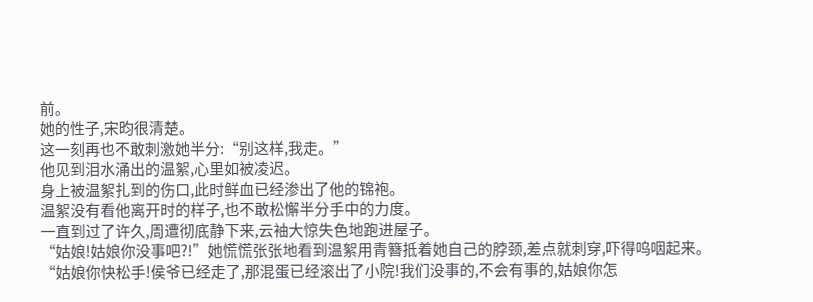前。
她的性子,宋昀很清楚。
这一刻再也不敢刺激她半分:“别这样,我走。”
他见到泪水涌出的温絮,心里如被凌迟。
身上被温絮扎到的伤口,此时鲜血已经渗出了他的锦袍。
温絮没有看他离开时的样子,也不敢松懈半分手中的力度。
一直到过了许久,周遭彻底静下来,云袖大惊失色地跑进屋子。
“姑娘!姑娘你没事吧?!”她慌慌张张地看到温絮用青簪抵着她自己的脖颈,差点就刺穿,吓得呜咽起来。
“姑娘你快松手!侯爷已经走了,那混蛋已经滚出了小院!我们没事的,不会有事的,姑娘你怎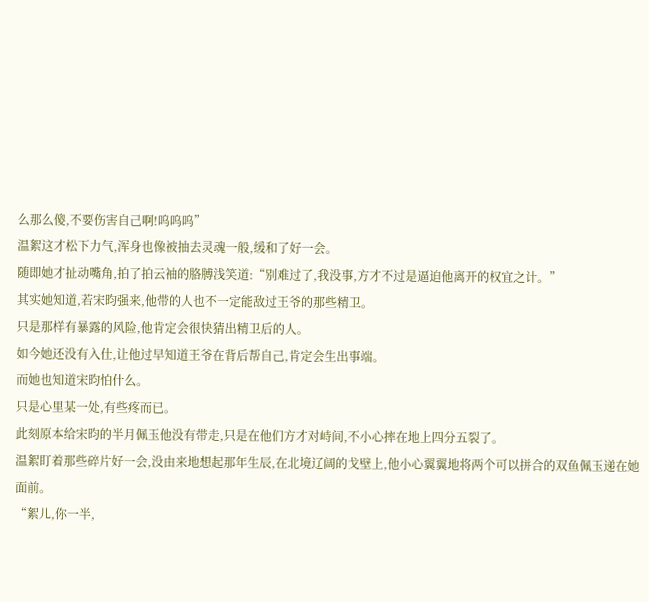么那么傻,不要伤害自己啊!呜呜呜”
温絮这才松下力气,浑身也像被抽去灵魂一般,缓和了好一会。
随即她才扯动嘴角,拍了拍云袖的胳膊浅笑道:“别难过了,我没事,方才不过是逼迫他离开的权宜之计。”
其实她知道,若宋昀强来,他带的人也不一定能敌过王爷的那些精卫。
只是那样有暴露的风险,他肯定会很快猜出精卫后的人。
如今她还没有入仕,让他过早知道王爷在背后帮自己,肯定会生出事端。
而她也知道宋昀怕什么。
只是心里某一处,有些疼而已。
此刻原本给宋昀的半月佩玉他没有带走,只是在他们方才对峙间,不小心摔在地上四分五裂了。
温絮盯着那些碎片好一会,没由来地想起那年生辰,在北境辽阔的戈壁上,他小心翼翼地将两个可以拼合的双鱼佩玉递在她面前。
“絮儿,你一半,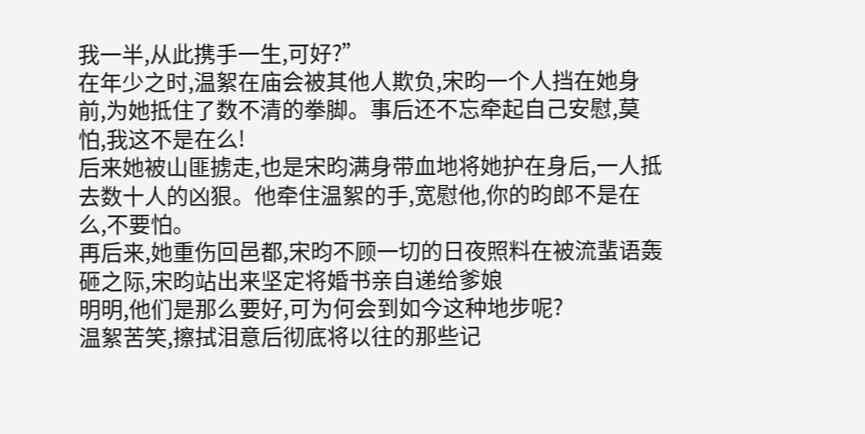我一半,从此携手一生,可好?”
在年少之时,温絮在庙会被其他人欺负,宋昀一个人挡在她身前,为她抵住了数不清的拳脚。事后还不忘牵起自己安慰,莫怕,我这不是在么!
后来她被山匪掳走,也是宋昀满身带血地将她护在身后,一人抵去数十人的凶狠。他牵住温絮的手,宽慰他,你的昀郎不是在么,不要怕。
再后来,她重伤回邑都,宋昀不顾一切的日夜照料在被流蜚语轰砸之际,宋昀站出来坚定将婚书亲自递给爹娘
明明,他们是那么要好,可为何会到如今这种地步呢?
温絮苦笑,擦拭泪意后彻底将以往的那些记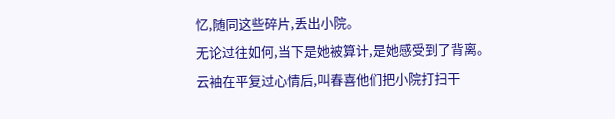忆,随同这些碎片,丢出小院。
无论过往如何,当下是她被算计,是她感受到了背离。
云袖在平复过心情后,叫春喜他们把小院打扫干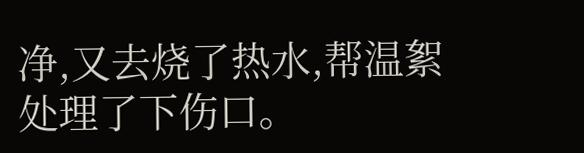净,又去烧了热水,帮温絮处理了下伤口。